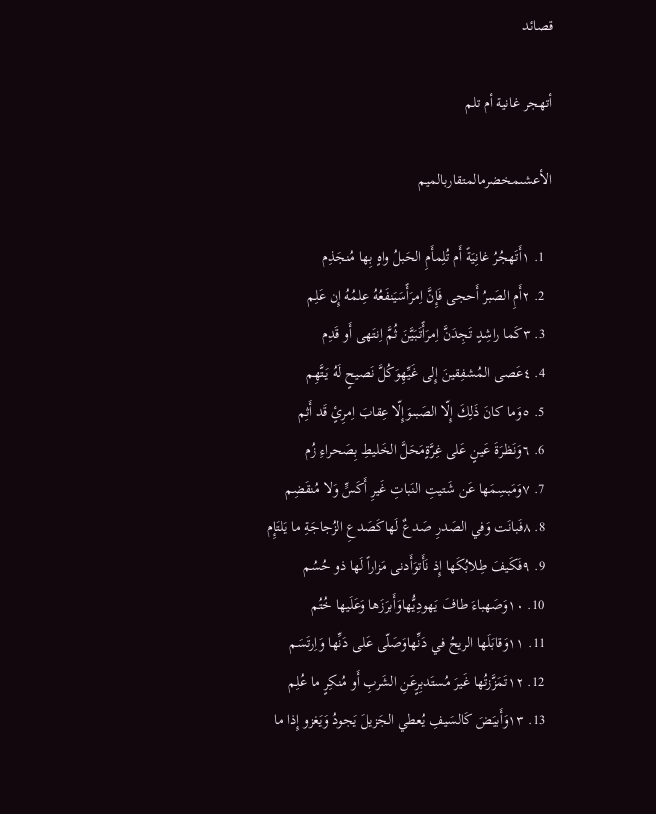قصائد

أتهجر غانية أم تلم

الأعشىمخضرمالمتقاربالميم

  1. ١أَتَهجُرُ غانِيَةً أَم تُلِمأَمِ الحَبلُ واهٍ بِها مُنجَذِم
  2. ٢أَمِ الصَبرُ أَحجى فَإِنَّ اِمرَأًسَيَنفَعُهُ عِلمُهُ إِن عَلِم
  3. ٣كَما راشِدٍ تَجِدَنَّ اِمرَأًتَبَيَّنَ ثُمَّ اِنتَهى أَو قَدِم
  4. ٤عَصى المُشفِقينَ إِلى غَيِّهِوَكُلَّ نَصيحٍ لَهُ يَتَّهِم
  5. ٥وَما كانَ ذَلِكَ إِلّا الصَبىوَإِلّا عِقابَ اِمرِئٍ قَد أَثِم
  6. ٦وَنَظرَةَ عَينٍ عَلى غِرَّةٍمَحَلَّ الخَليطِ بِصَحراءِ زُم
  7. ٧وَمَبسِمَها عَن شَتيتِ النَباتِ غَيرِ أَكَسٍّ وَلا مُنقَضِم
  8. ٨فَبانَت وَفي الصَدرِ صَدعٌ لَهاكَصَدعِ الزُجاجَةِ ما يَلتَإِم
  9. ٩فَكَيفَ طِلابُكَها إِذ نَأَتوَأَدنى مَزاراً لَها ذو حُسُم
  10. ١٠وَصَهباءَ طافَ يَهودِيُّهاوَأَبرَزَها وَعَلَيها خُتُم
  11. ١١وَقابَلَها الريحُ في دَنِّهاوَصَلّى عَلى دَنِّها وَاِرتَسَم
  12. ١٢تَمَزَّزتُها غَيرَ مُستَدبِرٍعَنِ الشَربِ أَو مُنكِرٍ ما عُلِم
  13. ١٣وَأَبيَضَ كَالسَيفِ يُعطي الجَزيلَ يَجودُ وَيَغزو إِذا ما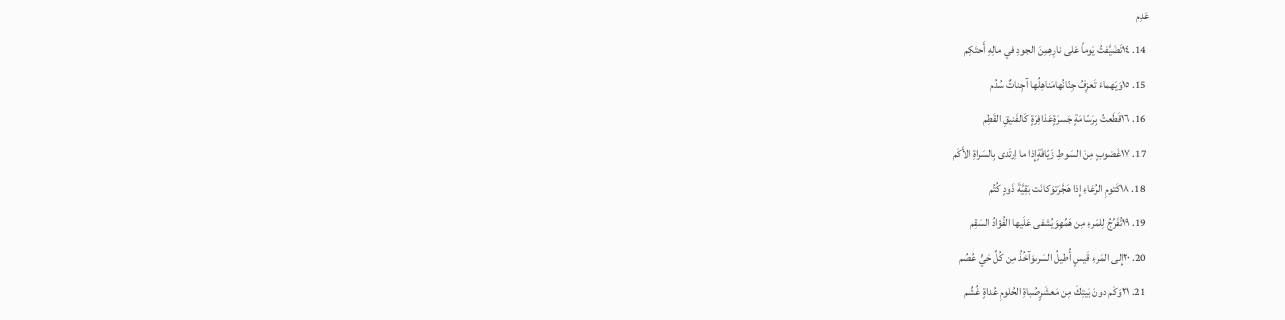عَدِم
  14. ١٤تَضَيَّفتُ يَوماً عَلى نارِهِمِنَ الجودِ في مالِهِ أَحتَكِم
  15. ١٥وَيَهماءَ تَعزِفُ جِنّانُهامَناهِلُها آجِناتٌ سُدُم
  16. ١٦قَطَعتُ بِرَسّامَةٍ جَسرَةٍعَذافِرَةٍ كَالفَنيقِ القَطِم
  17. ١٧غَضوبٍ مِنَ السَوطِ زَيّافَةٍإِذا ما اِرتَدى بِالسَراةِ الأَكَم
  18. ١٨كَتومِ الرُغاءِ إِذا هَجَّرَتوَكانَت بَقِيَّةَ ذَودٍ كُتُم
  19. ١٩تُفَرِّجُ لِلمَرءِ مِن هَمِّهِوَيُشفى عَلَيها الفُؤادُ السَقِم
  20. ٢٠إِلى المَرءِ قَيسٍ أُطيلُ السَرىوَآخُذُ مِن كُلِّ حَيٍّ عُصُم
  21. ٢١وَكَم دونَ بَيتِكَ مِن مَعشَرٍصُباةِ الحُلومِ عُداةٍ غُشُم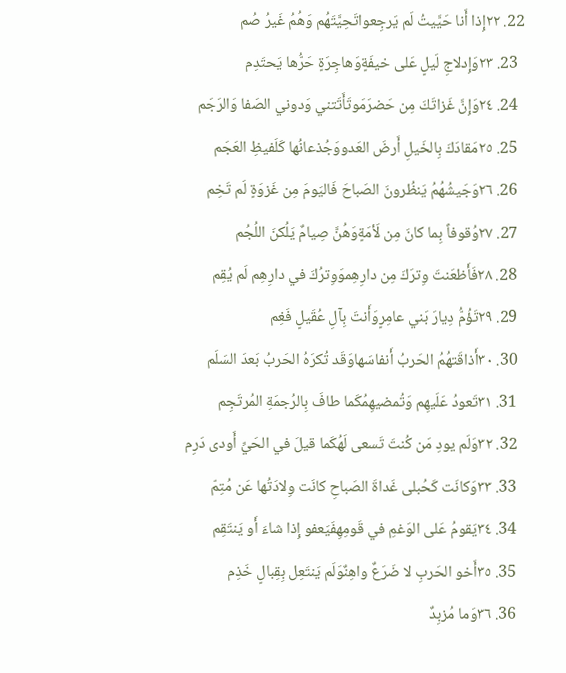22. ٢٢إِذا أَنا حَيَّيتُ لَم يَرجِعواتَحِيَّتَهُم وَهُمُ غَيرُ صُم
  23. ٢٣وَإِدلاجِ لَيلٍ عَلى خيفَةٍوَهاجِرَةٍ حَرُّها يَحتَدِم
  24. ٢٤وَإِنَّ غَزاتَكَ مِن حَضرَمَوتَأَتَتني وَدوني الصَفا وَالرَجَم
  25. ٢٥مَقادَكَ بِالخَيلِ أَرضَ العَدووَجُذعانُها كَلَفيظِ العَجَم
  26. ٢٦وَجَيشُهُمُ يَنظُرونَ الصَباحَ فَاليَومَ مِن غَزوَةٍ لَم تَخِم
  27. ٢٧وُقوفاً بِما كانَ مِن لَأمَةٍوَهُنَّ صِيامٌ يَلُكنَ اللُجُم
  28. ٢٨فَأَظعَنتَ وِترَكَ مِن دارِهِموَوِترُكَ في دارِهِم لَم يُقِم
  29. ٢٩تَؤُمُّ دِيارَ بَني عامِرٍوَأَنتَ بِآلِ عُقَيلٍ فَغِم
  30. ٣٠أَذاقَتهُمُ الحَربُ أَنفاسَهاوَقَد تُكرَهُ الحَربُ بَعدَ السَلَم
  31. ٣١تَعودُ عَلَيهِم وَتُمضيهِمُكَما طافَ بِالرُجمَةِ المُرتَجِم
  32. ٣٢وَلَم يودِ مَن كُنتَ تَسعى لَهُكَما قيلَ في الحَيِّ أَودى دَرِم
  33. ٣٣وَكانَت كَحُبلى غَداةَ الصَباحِ كانَت وِلادَتُها عَن مُتِمّ
  34. ٣٤يَقومُ عَلى الوَغمِ في قَومِهِفَيَعفو إِذا شاءَ أَو يَنتَقِم
  35. ٣٥أَخو الحَربِ لا ضَرَعٌ واهِنٌوَلَم يَنتَعِل بِقِبالٍ خَذِم
  36. ٣٦وَما مُزبِدٌ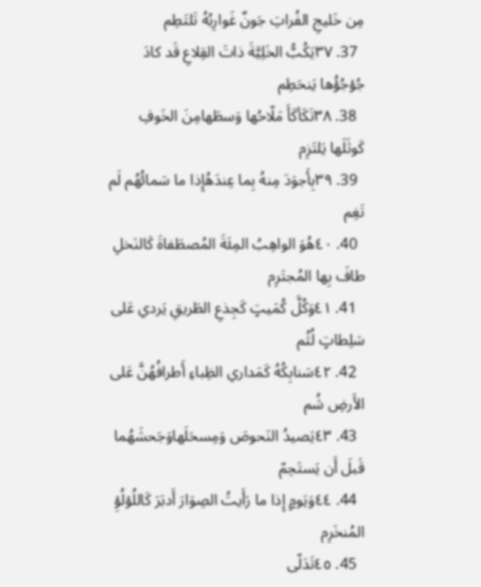مِن خَليجِ الفُراتِ جَونٌ غَوارِبُهُ تَلتَطِم
  37. ٣٧يَكُبُّ الخَلِيَّةَ ذاتَ القِلاعِ قَد كادَ جُؤجُؤُها يَنحَطِم
  38. ٣٨تَكَأكَأَ مَلّاحُها وَسطَهامِنَ الخَوفِ كَوثَلَها يَلتَزِم
  39. ٣٩بِأَجوَدَ مِنهُ بِما عِندَهُإِذا ما سَمائُهُم لَم تَغِم
  40. ٤٠هُوَ الواهِبُ المِئَةَ المُصطَفاةَ كَالنَخلِ طافَ بِها المُجتَرِم
  41. ٤١وَكُلَّ كُمَيتٍ كَجِذعِ الطَريقِ يَردي عَلى سَلِطاتٍ لُثُم
  42. ٤٢سَنابِكُهُ كَمَداري الظِباءِ أَطرافُهُنَّ عَلى الأَرضِ شُم
  43. ٤٣يَصيدُ النَحوصَ وَمِسحَلَهاوَجَحشَهُما قَبلَ أَن يَستَحِمّ
  44. ٤٤وَيَومٍ إِذا ما رَأَيتُ الصِوَارَ أَدبَرَ كَاللُؤلُؤِ المُنخَرِم
  45. ٤٥تَدَلّى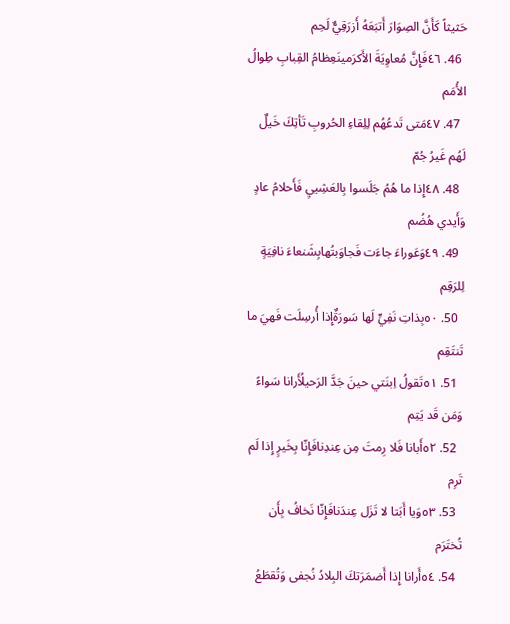حَثيثاً كَأَنَّ الصِوَارَ أَتبَعَهُ أَزرَقِيٌّ لَحِم
  46. ٤٦فَإِنَّ مُعاوِيَةَ الأَكرَمينَعِظامُ القِبابِ طِوالُ الأُمَم
  47. ٤٧مَتى تَدعُهُم لِلِقاءِ الحُروبِ تَأتِكَ خَيلٌ لَهُم غَيرُ جُمّ
  48. ٤٨إِذا ما هُمُ جَلَسوا بِالعَشِييِ فَأَحلامُ عادٍ وَأَيدي هُضُم
  49. ٤٩وَعَوراءَ جاءَت فَجاوَبتُهابِشَنعاءَ نافِيَةٍ لِلرَقِم
  50. ٥٠بِذاتِ نَفِيٍّ لَها سَورَةٌإِذا أُرسِلَت فَهيَ ما تَنتَقِم
  51. ٥١تَقولُ اِبنَتي حينَ جَدَّ الرَحيلُأَرانا سَواءً وَمَن قَد يَتِم
  52. ٥٢أَبانا فَلا رِمتَ مِن عِندِنافَإِنّا بِخَيرٍ إِذا لَم تَرِم
  53. ٥٣وَيا أَبَتا لا تَزَل عِندَنافَإِنّا نَخافُ بِأَن تُختَرَم
  54. ٥٤أَرانا إِذا أَضمَرَتكَ البِلادُ نُجفى وَتُقطَعُ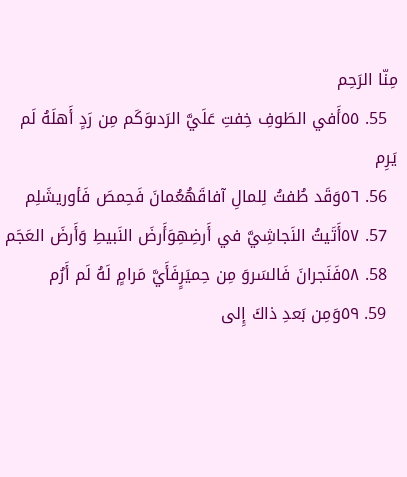مِنّا الرَحِم
  55. ٥٥أَفي الطَوفِ خِفتِ عَلَيَّ الرَدىوَكَم مِن رَدٍ أَهلَهُ لَم يَرِم
  56. ٥٦وَقَد طُفتُ لِلمالِ آفاقَهُعُمانَ فَحِمصَ فَأوريشَلِم
  57. ٥٧أَتَيتُ النَجاشِيَّ في أَرضِهِوَأَرضَ النَبيطِ وَأَرضَ العَجَم
  58. ٥٨فَنَجرانَ فَالسَروَ مِن حِميَرٍفَأَيَّ مَرامٍ لَهُ لَم أَرُم
  59. ٥٩وَمِن بَعدِ ذاكَ إِلى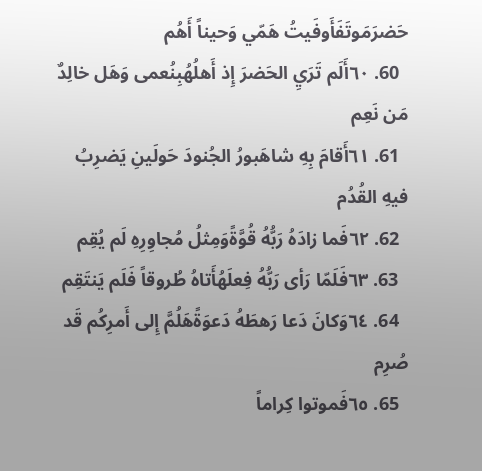حَضرَمَوتَفَأَوفَيتُ هَمّي وَحيناً أَهُم
  60. ٦٠أَلَم تَرَيِ الحَضرَ إِذ أَهلُهُبِنُعمى وَهَل خالِدٌ مَن نَعِم
  61. ٦١أَقامَ بِهِ شاهَبورُ الجُنودَ حَولَينِ يَضرِبُ فيهِ القُدُم
  62. ٦٢فَما زادَهُ رَبُّهُ قُوَّةًوَمِثلُ مُجاوِرِهِ لَم يُقِم
  63. ٦٣فَلَمّا رَأى رَبُّهُ فِعلَهُأَتاهُ طُروقاً فَلَم يَنتَقِم
  64. ٦٤وَكانَ دَعا رَهطَهُ دَعوَةًهَلُمَّ إِلى أَمرِكُم قَد صُرِم
  65. ٦٥فَموتوا كِراماً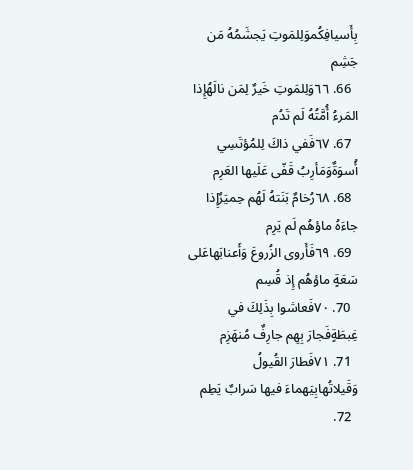بِأَسيافِكُموَلِلمَوتِ يَجشَمُهُ مَن جَشِم
  66. ٦٦وَلِلمَوتِ خَيرٌ لِمَن نالَهُإِذا المَرءُ أُمَّتُهُ لَم تَدُم
  67. ٦٧فَفي ذاكَ لِلمُؤتَسِي أُسوَةٌوَمَأرِبُ قَفّى عَلَيها العَرِم
  68. ٦٨رُخامٌ بَنَتهُ لَهُم حِميَرٌإِذا جاءَهُ ماؤهُم لَم يَرِم
  69. ٦٩فَأَروى الزُروعَ وَأَعنابَهاعَلى سَعَةٍ ماؤهُم إِذ قُسِم
  70. ٧٠فَعاشوا بِذَلِكَ في غِبطَةٍفَجارَ بِهِم جارِفٌ مُنهَزِم
  71. ٧١فَطارَ القُيولُ وَقَيلاتُهابِيَهماءَ فيها سَرابٌ يَطِم
  72.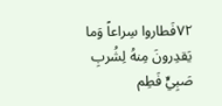٧٢فَطاروا سِراعاً وَما يَقدِرونَ مِنهُ لِشُربِ صَبِيٍّ فَطِم